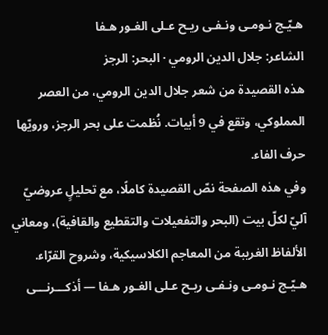هـيّـج نـومـى ونـفـى ريـح عـلى الغـور هـفا
الشاعر: جلال الدين الرومي · البحر: الرجز
هذه القصيدة من شعر جلال الدين الرومي، من العصر المملوكي، وتقع في 9 أبيات. نُظمت على بحر الرجز، ورويّها حرف الفاء.
وفي هذه الصفحة نصّ القصيدة كاملًا، مع تحليلٍ عروضيّ آليّ لكلّ بيت (البحر والتفعيلات والتقطيع والقافية)، ومعاني الألفاظ الغريبة من المعاجم الكلاسيكية، وشروح القرّاء.
هـيّـج نـومـى ونـفـى ريـح عـلى الغـور هـفا — أذكـــرنـــى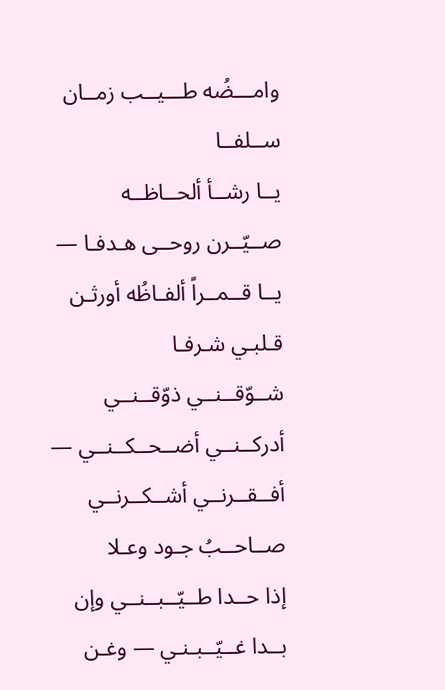وامـــضُه طـــيــب زمــان ســلفــا
يــا رشــأ ألحــاظــه صــيّــرن روحــى هـدفـا — يــا قــمــراً ألفـاظُه أورثـن قـلبـي شـرفـا
شــوّقــنــي ذوّقــنــي أدركــنــي أضــحــكــنــي — أفــقــرنــي أشــكــرنــي صــاحــبُ جـود وعـلا
إذا حــدا طــيّــبــنــي وإن بــدا غــيّــبـنـي — وغـن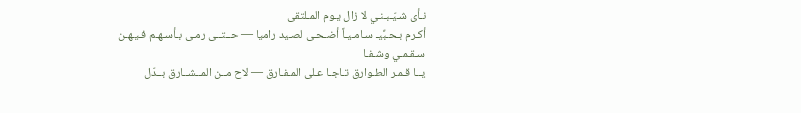نـأى شـيّـبـنـي لا زال يـوم المـلتقى
أكـرم بـحـبِّيـ سـامـيـاً أضـحـى لصـيد راميا — حــتــى رمـى بـأسـهـم فـيـهـن سـقـمـي وشـفـا
يــا قـمـر الطـوارق تـاجـا عـلى المـفـارق — لاح مــن المــشــارق بــدّل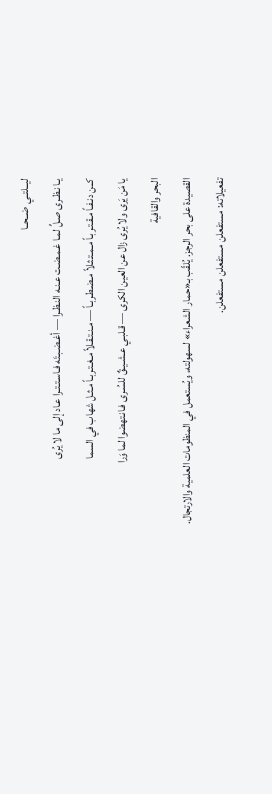ليــلتــي ضــحــا
يـا نـظـرى صـلِّ لمـا غـمـضـت عـنـه النـظـرا — أغـضـبـتَه فـاسـتـتـرا عـاد إلى ما لا يُرى
كــن دنـفـاً مـقـتـربـاً مـمـتـثـلاً مـضـطـربـاً — مـنـتـقـلاً مـغـتـربـاً مـثـل شهاب في السما
يا مَن يَرى ولا يُرى زال عن العين الكرى — قـلبـي عـشـيـقٌ للسُـرى فـانـتهضوا لما وَرا
البحر والقافية
القصيدة على بحر الرجز. يُلقّب بـ«حمار الشعراء» لسهولته، ويُستعمل في المنظومات العلمية والارتجال.
تفعيلاته: مستفعلن مستفعلن مستفعلن.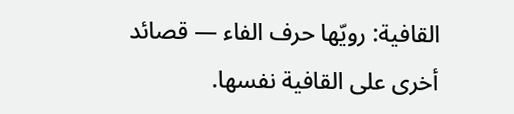القافية: رويّها حرف الفاء — قصائد أخرى على القافية نفسها.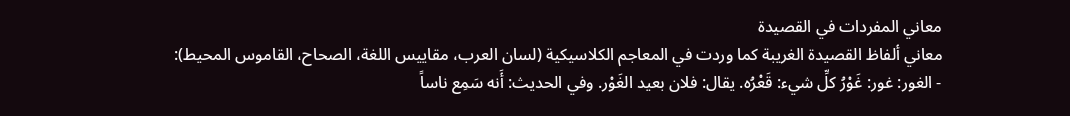معاني المفردات في القصيدة
معاني ألفاظ القصيدة الغريبة كما وردت في المعاجم الكلاسيكية (لسان العرب، مقاييس اللغة، الصحاح، القاموس المحيط):
- الغور: غور: غَوْرُ كلِّ شيء: قَعْرُه. يقال: فلان بعيد الغَوْر. وفي الحديث: أَنه سَمِع ناساً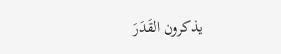يذكرون القَدَرَ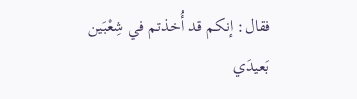فقال: إنكم قد أُخذتم في شِعْبَين بَعيدَي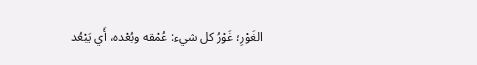الغَوْرِ؛ غَوْرُ كل شيء: عُمْقه وبُعْده، أَي يَبْعُد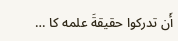أَن تدركوا حقيقةَ علمه كا …